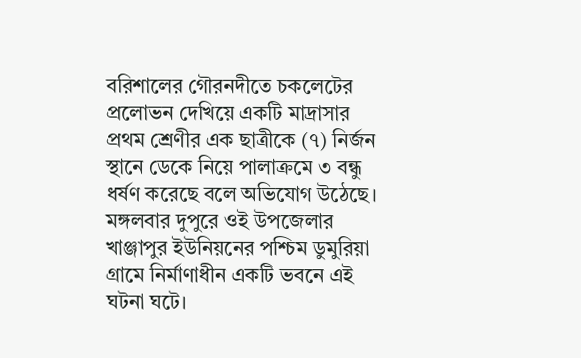বরিশালের গৌরনদীতে চকলেটের প্রলোভন দেখিয়ে একটি মাদ্রাসার প্রথম শ্রেণীর এক ছাত্রীকে (৭) নির্জন স্থানে ডেকে নিয়ে পালাক্রমে ৩ বন্ধু ধর্ষণ করেছে বলে অভিযোগ উঠেছে।
মঙ্গলবার দুপুরে ওই উপজেলার খাঞ্জাপুর ইউনিয়নের পশ্চিম ডুমুরিয়া গ্রামে নির্মাণাধীন একটি ভবনে এই ঘটনা ঘটে।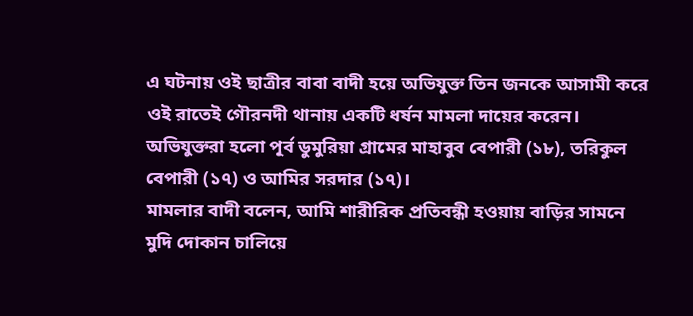এ ঘটনায় ওই ছাত্রীর বাবা বাদী হয়ে অভিযুক্ত তিন জনকে আসামী করে ওই রাতেই গৌরনদী থানায় একটি ধর্ষন মামলা দায়ের করেন।
অভিযুক্তরা হলো পূর্ব ডুমুরিয়া গ্রামের মাহাবুব বেপারী (১৮), তরিকুল বেপারী (১৭) ও আমির সরদার (১৭)।
মামলার বাদী বলেন, আমি শারীরিক প্রতিবন্ধী হওয়ায় বাড়ির সামনে মুদি দোকান চালিয়ে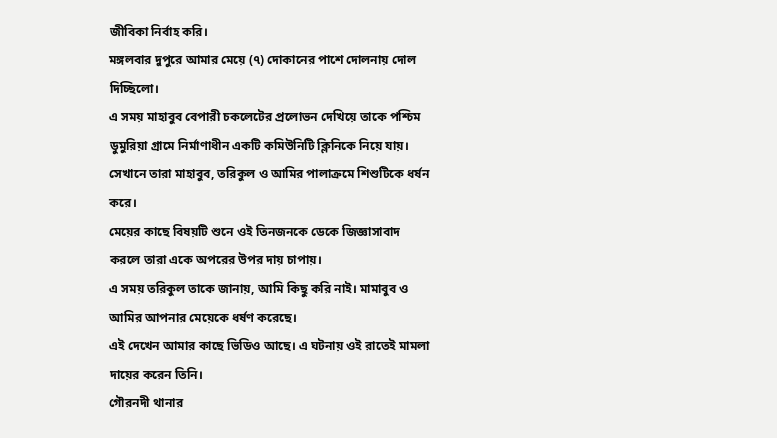জীবিকা নির্বাহ করি।
মঙ্গলবার দুপুরে আমার মেয়ে (৭) দোকানের পাশে দোলনায় দোল দিচ্ছিলো।
এ সময় মাহাবুব বেপারী চকলেটের প্রলোভন দেখিয়ে তাকে পশ্চিম ডুমুরিয়া গ্রামে নির্মাণাধীন একটি কমিউনিটি ক্লিনিকে নিয়ে যায়।
সেখানে তারা মাহাবুব, তরিকুল ও আমির পালাক্রমে শিশুটিকে ধর্ষন করে।
মেয়ের কাছে বিষয়টি শুনে ওই তিনজনকে ডেকে জিজ্ঞাসাবাদ করলে তারা একে অপরের উপর দায় চাপায়।
এ সময় তরিকুল তাকে জানায়, আমি কিছু করি নাই। মামাবুব ও আমির আপনার মেয়েকে ধর্ষণ করেছে।
এই দেখেন আমার কাছে ভিডিও আছে। এ ঘটনায় ওই রাতেই মামলা দায়ের করেন তিনি।
গৌরনদী থানার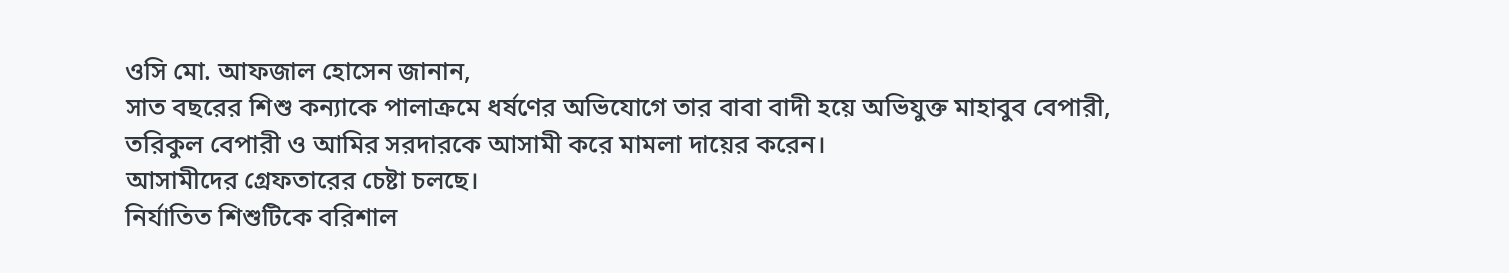ওসি মো. আফজাল হোসেন জানান,
সাত বছরের শিশু কন্যাকে পালাক্রমে ধর্ষণের অভিযোগে তার বাবা বাদী হয়ে অভিযুক্ত মাহাবুব বেপারী,
তরিকুল বেপারী ও আমির সরদারকে আসামী করে মামলা দায়ের করেন।
আসামীদের গ্রেফতারের চেষ্টা চলছে।
নির্যাতিত শিশুটিকে বরিশাল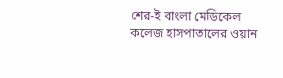শের-ই বাংলা মেডিকেল কলেজ হাসপাতালের ওয়ান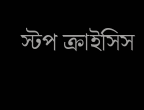স্টপ ক্রাইসিস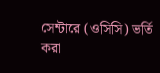সেন্টারে (ওসিসি) ভর্তি করা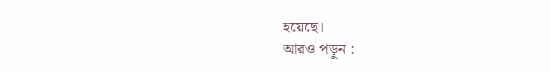হয়েছে।
আরও পড়ুন :